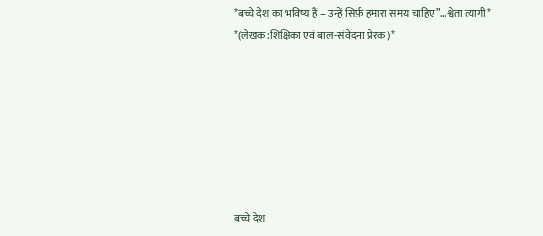*बच्चे देश का भविष्य हैं – उन्हें सिर्फ़ हमारा समय चाहिए”…श्वेता त्यागी* *(लेखक:शिक्षिका एवं बाल-संवेदना प्रेरक)*







बच्चे देश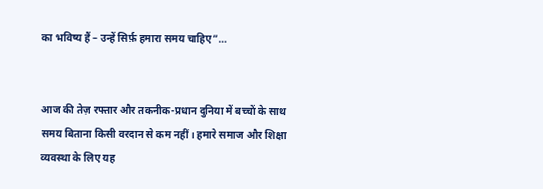का भविष्य हैं – उन्हें सिर्फ़ हमारा समय चाहिए”…


आज की तेज़ रफ्तार और तकनीक-प्रधान दुनिया में बच्चों के साथ समय बिताना किसी वरदान से कम नहीं। हमारे समाज और शिक्षा व्यवस्था के लिए यह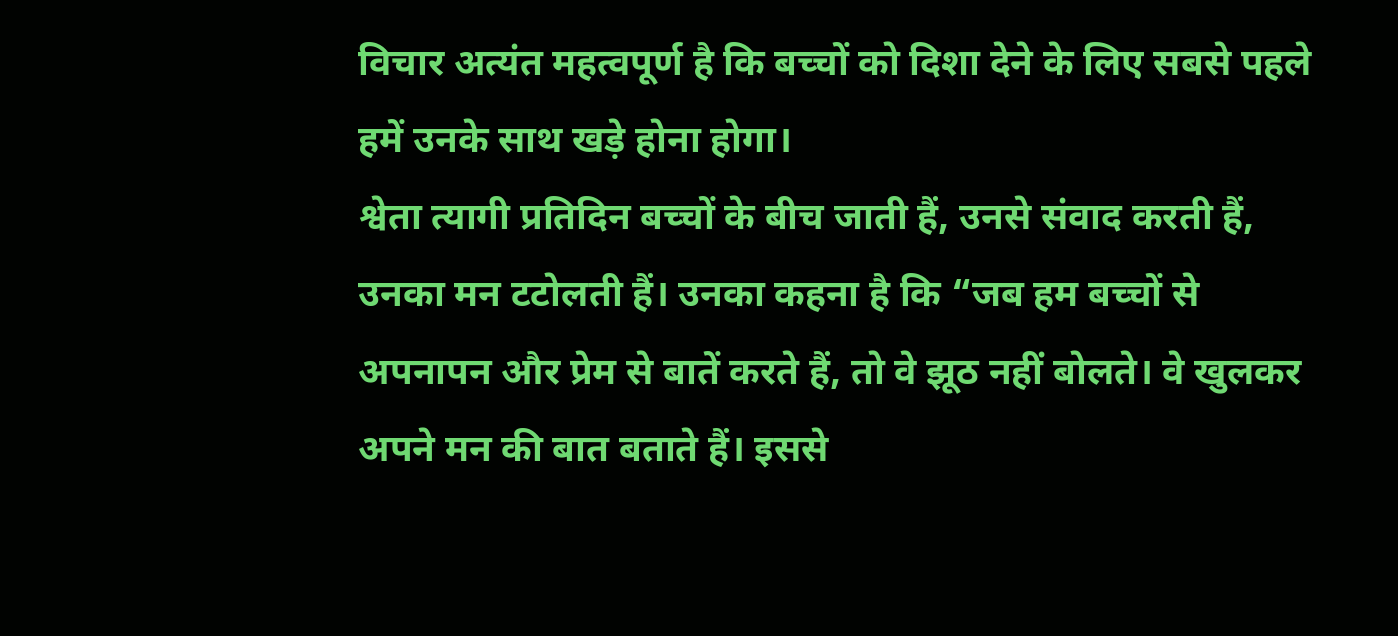विचार अत्यंत महत्वपूर्ण है कि बच्चों को दिशा देने के लिए सबसे पहले हमें उनके साथ खड़े होना होगा।
श्वेता त्यागी प्रतिदिन बच्चों के बीच जाती हैं, उनसे संवाद करती हैं, उनका मन टटोलती हैं। उनका कहना है कि “जब हम बच्चों से अपनापन और प्रेम से बातें करते हैं, तो वे झूठ नहीं बोलते। वे खुलकर अपने मन की बात बताते हैं। इससे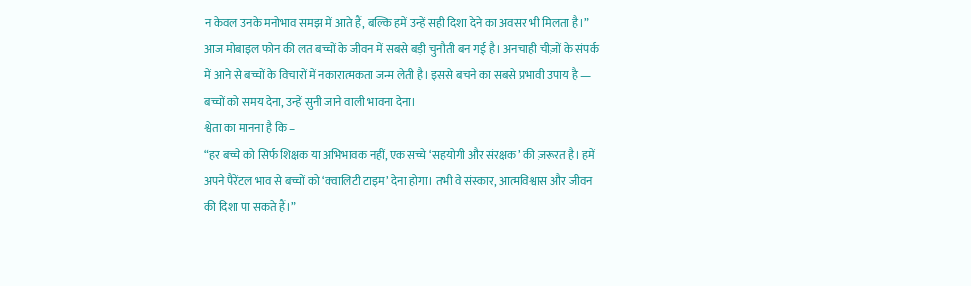न केवल उनके मनोभाव समझ में आते हैं, बल्कि हमें उन्हें सही दिशा देने का अवसर भी मिलता है।”
आज मोबाइल फोन की लत बच्चों के जीवन में सबसे बड़ी चुनौती बन गई है। अनचाही चीज़ों के संपर्क में आने से बच्चों के विचारों में नकारात्मकता जन्म लेती है। इससे बचने का सबसे प्रभावी उपाय है — बच्चों को समय देना, उन्हें सुनी जाने वाली भावना देना।
श्वेता का मानना है कि –
“हर बच्चे को सिर्फ शिक्षक या अभिभावक नहीं, एक सच्चे ‘सहयोगी और संरक्षक’ की ज़रूरत है। हमें अपने पैरेंटल भाव से बच्चों को ‘क्वालिटी टाइम’ देना होगा। तभी वे संस्कार, आत्मविश्वास और जीवन की दिशा पा सकते हैं।”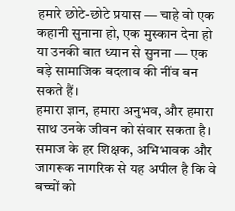हमारे छोटे-छोटे प्रयास — चाहे वो एक कहानी सुनाना हो, एक मुस्कान देना हो या उनकी बात ध्यान से सुनना — एक बड़े सामाजिक बदलाव की नींव बन सकते हैं।
हमारा ज्ञान, हमारा अनुभव, और हमारा साथ उनके जीवन को संवार सकता है।
समाज के हर शिक्षक, अभिभावक और जागरूक नागरिक से यह अपील है कि वे बच्चों को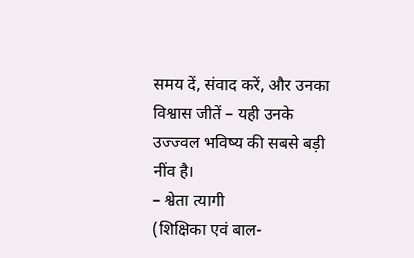समय दें, संवाद करें, और उनका विश्वास जीतें – यही उनके उज्ज्वल भविष्य की सबसे बड़ी नींव है।
– श्वेता त्यागी
(शिक्षिका एवं बाल-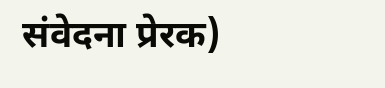संवेदना प्रेरक)